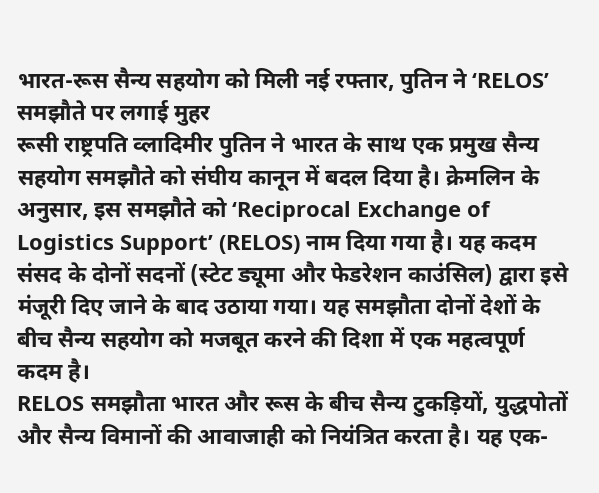भारत-रूस सैन्य सहयोग को मिली नई रफ्तार, पुतिन ने ‘RELOS’ समझौते पर लगाई मुहर
रूसी राष्ट्रपति व्लादिमीर पुतिन ने भारत के साथ एक प्रमुख सैन्य सहयोग समझौते को संघीय कानून में बदल दिया है। क्रेमलिन के अनुसार, इस समझौते को ‘Reciprocal Exchange of Logistics Support’ (RELOS) नाम दिया गया है। यह कदम संसद के दोनों सदनों (स्टेट ड्यूमा और फेडरेशन काउंसिल) द्वारा इसे मंजूरी दिए जाने के बाद उठाया गया। यह समझौता दोनों देशों के बीच सैन्य सहयोग को मजबूत करने की दिशा में एक महत्वपूर्ण कदम है।
RELOS समझौता भारत और रूस के बीच सैन्य टुकड़ियों, युद्धपोतों और सैन्य विमानों की आवाजाही को नियंत्रित करता है। यह एक-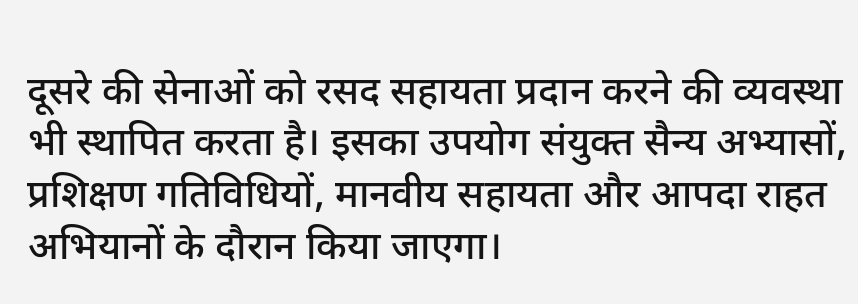दूसरे की सेनाओं को रसद सहायता प्रदान करने की व्यवस्था भी स्थापित करता है। इसका उपयोग संयुक्त सैन्य अभ्यासों, प्रशिक्षण गतिविधियों, मानवीय सहायता और आपदा राहत अभियानों के दौरान किया जाएगा।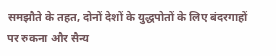समझौते के तहत, दोनों देशों के युद्धपोतों के लिए बंदरगाहों पर रुकना और सैन्य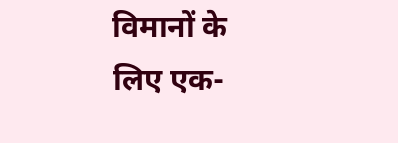विमानों के लिए एक-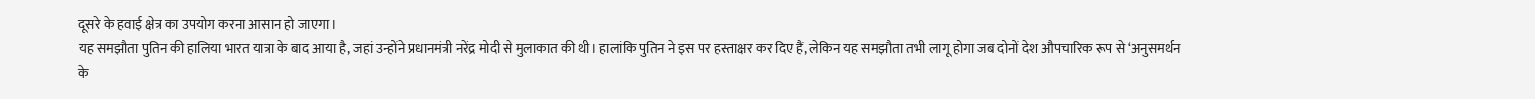दूसरे के हवाई क्षेत्र का उपयोग करना आसान हो जाएगा।
यह समझौता पुतिन की हालिया भारत यात्रा के बाद आया है, जहां उन्होंने प्रधानमंत्री नरेंद्र मोदी से मुलाकात की थी। हालांकि पुतिन ने इस पर हस्ताक्षर कर दिए हैं, लेकिन यह समझौता तभी लागू होगा जब दोनों देश औपचारिक रूप से ‘अनुसमर्थन के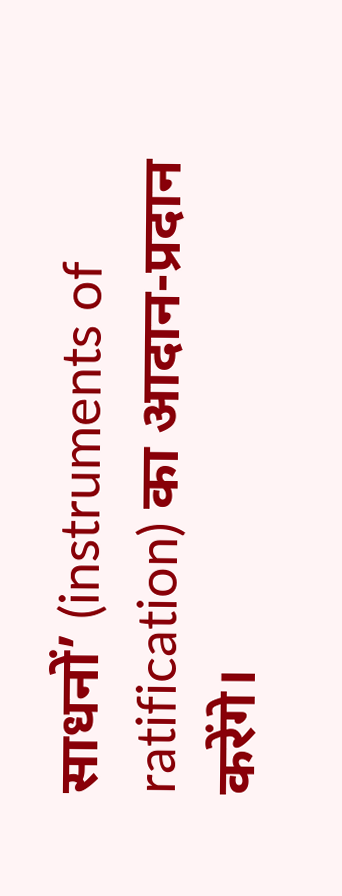साधनों’ (instruments of ratification) का आदान-प्रदान करेंगे।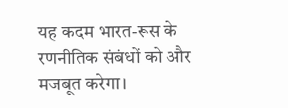यह कदम भारत-रूस के रणनीतिक संबंधों को और मजबूत करेगा।